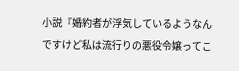小説『婚約者が浮気しているようなんですけど私は流行りの悪役令嬢ってこ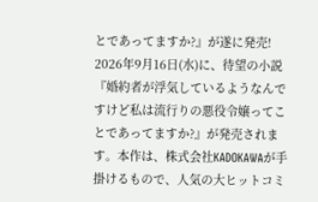とであってますか?』が遂に発売!
2026年9月16日(水)に、待望の小説『婚約者が浮気しているようなんですけど私は流行りの悪役令嬢ってことであってますか?』が発売されます。本作は、株式会社KADOKAWAが手掛けるもので、人気の大ヒットコミ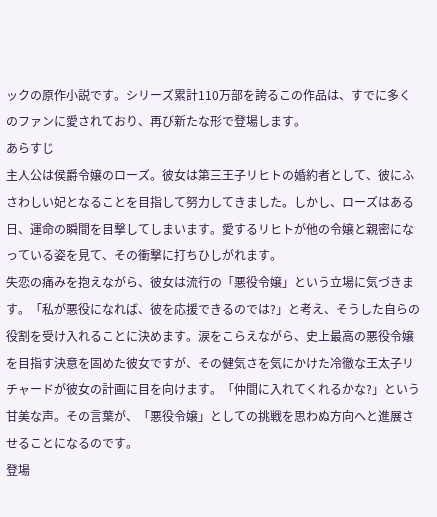ックの原作小説です。シリーズ累計110万部を誇るこの作品は、すでに多くのファンに愛されており、再び新たな形で登場します。
あらすじ
主人公は侯爵令嬢のローズ。彼女は第三王子リヒトの婚約者として、彼にふさわしい妃となることを目指して努力してきました。しかし、ローズはある日、運命の瞬間を目撃してしまいます。愛するリヒトが他の令嬢と親密になっている姿を見て、その衝撃に打ちひしがれます。
失恋の痛みを抱えながら、彼女は流行の「悪役令嬢」という立場に気づきます。「私が悪役になれば、彼を応援できるのでは?」と考え、そうした自らの役割を受け入れることに決めます。涙をこらえながら、史上最高の悪役令嬢を目指す決意を固めた彼女ですが、その健気さを気にかけた冷徹な王太子リチャードが彼女の計画に目を向けます。「仲間に入れてくれるかな?」という甘美な声。その言葉が、「悪役令嬢」としての挑戦を思わぬ方向へと進展させることになるのです。
登場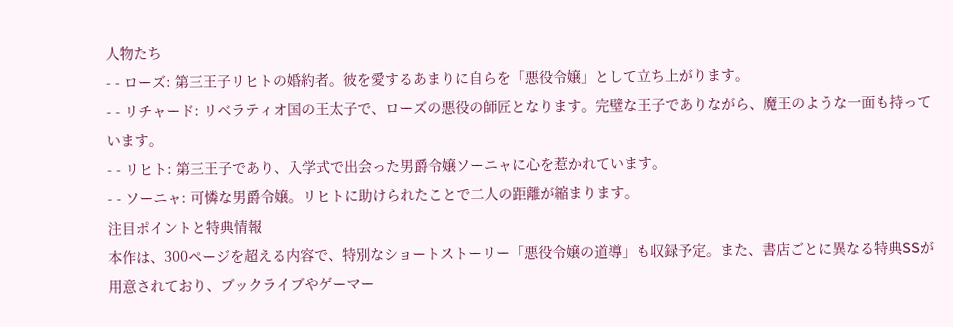人物たち
- - ローズ: 第三王子リヒトの婚約者。彼を愛するあまりに自らを「悪役令嬢」として立ち上がります。
- - リチャード: リベラティオ国の王太子で、ローズの悪役の師匠となります。完璧な王子でありながら、魔王のような一面も持っています。
- - リヒト: 第三王子であり、入学式で出会った男爵令嬢ソーニャに心を惹かれています。
- - ソーニャ: 可憐な男爵令嬢。リヒトに助けられたことで二人の距離が縮まります。
注目ポイントと特典情報
本作は、300ページを超える内容で、特別なショートストーリー「悪役令嬢の道導」も収録予定。また、書店ごとに異なる特典SSが用意されており、ブックライブやゲーマー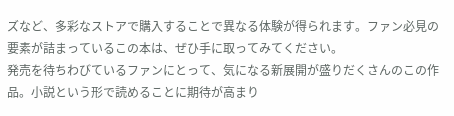ズなど、多彩なストアで購入することで異なる体験が得られます。ファン必見の要素が詰まっているこの本は、ぜひ手に取ってみてください。
発売を待ちわびているファンにとって、気になる新展開が盛りだくさんのこの作品。小説という形で読めることに期待が高まり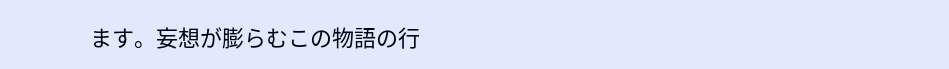ます。妄想が膨らむこの物語の行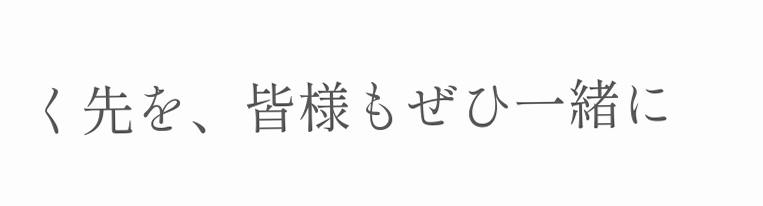く先を、皆様もぜひ一緒に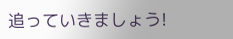追っていきましょう!